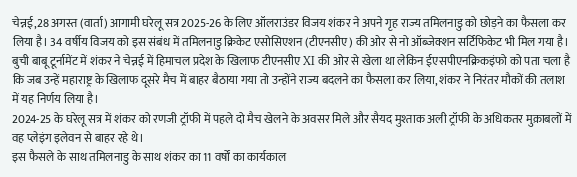चेन्नई,28 अगस्त (वार्ता) आगामी घरेलू सत्र 2025-26 के लिए ऑलराउंडर विजय शंकर ने अपने गृह राज्य तमिलनाडु को छोड़ने का फैसला कर लिया है। 34 वर्षीय विजय को इस संबंध में तमिलनाडु क्रिकेट एसोसिएशन (टीएनसीए) की ओर से नो ऑब्जेक्शन सर्टिफिकेट भी मिल गया है।
बुची बाबू टूर्नामेंट में शंकर ने चेन्नई में हिमाचल प्रदेश के खिलाफ टीएनसीए XI की ओर से खेला था लेकिन ईएसपीएनक्रिकइंफो को पता चला है कि जब उन्हें महाराष्ट्र के खिलाफ दूसरे मैच में बाहर बैठाया गया तो उन्होंने राज्य बदलने का फैसला कर लिया, शंकर ने निरंतर मौकों की तलाश में यह निर्णय लिया है।
2024-25 के घरेलू सत्र में शंकर को रणजी ट्रॉफी में पहले दो मैच खेलने के अवसर मिले और सैयद मुश्ताक अली ट्रॉफी के अधिकतर मुक़ाबलों में वह प्लेइंग इलेवन से बाहर रहे थे।
इस फैसले के साथ तमिलनाडु के साथ शंकर का 11 वर्षों का कार्यकाल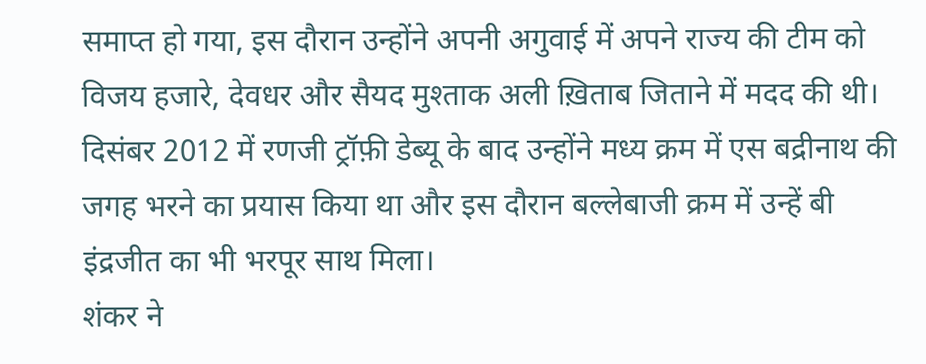समाप्त हो गया, इस दौरान उन्होंने अपनी अगुवाई में अपने राज्य की टीम को विजय हजारे, देवधर और सैयद मुश्ताक अली ख़िताब जिताने में मदद की थी। दिसंबर 2012 में रणजी ट्रॉफ़ी डेब्यू के बाद उन्होंने मध्य क्रम में एस बद्रीनाथ की जगह भरने का प्रयास किया था और इस दौरान बल्लेबाजी क्रम में उन्हें बी इंद्रजीत का भी भरपूर साथ मिला।
शंकर ने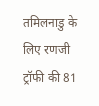तमिलनाडु के लिए रणजी ट्रॉफी की 81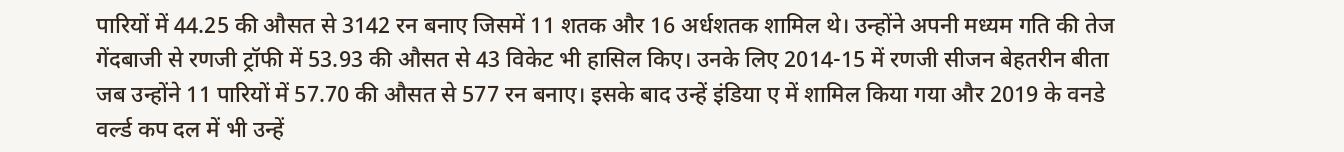पारियों में 44.25 की औसत से 3142 रन बनाए जिसमें 11 शतक और 16 अर्धशतक शामिल थे। उन्होंने अपनी मध्यम गति की तेज गेंदबाजी से रणजी ट्रॉफी में 53.93 की औसत से 43 विकेट भी हासिल किए। उनके लिए 2014-15 में रणजी सीजन बेहतरीन बीता जब उन्होंने 11 पारियों में 57.70 की औसत से 577 रन बनाए। इसके बाद उन्हें इंडिया ए में शामिल किया गया और 2019 के वनडे वर्ल्ड कप दल में भी उन्हें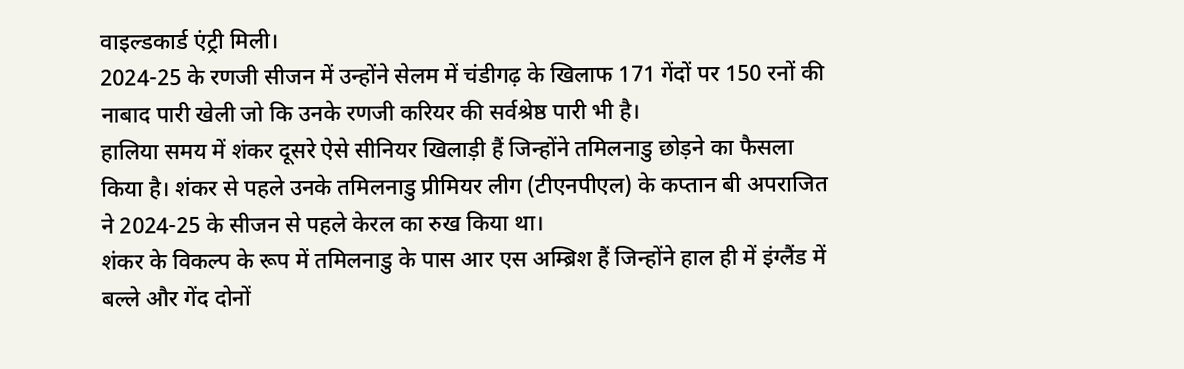वाइल्डकार्ड एंट्री मिली।
2024-25 के रणजी सीजन में उन्होंने सेलम में चंडीगढ़ के खिलाफ 171 गेंदों पर 150 रनों की नाबाद पारी खेली जो कि उनके रणजी करियर की सर्वश्रेष्ठ पारी भी है।
हालिया समय में शंकर दूसरे ऐसे सीनियर खिलाड़ी हैं जिन्होंने तमिलनाडु छोड़ने का फैसला किया है। शंकर से पहले उनके तमिलनाडु प्रीमियर लीग (टीएनपीएल) के कप्तान बी अपराजित ने 2024-25 के सीजन से पहले केरल का रुख किया था।
शंकर के विकल्प के रूप में तमिलनाडु के पास आर एस अम्ब्रिश हैं जिन्होंने हाल ही में इंग्लैंड में बल्ले और गेंद दोनों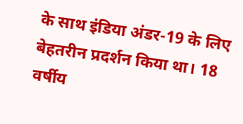के साथ इंडिया अंडर-19 के लिए बेहतरीन प्रदर्शन किया था। 18 वर्षीय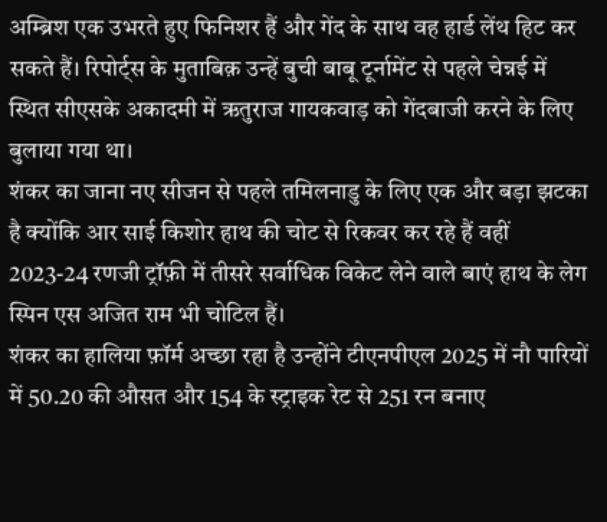अम्ब्रिश एक उभरते हुए फिनिशर हैं और गेंद के साथ वह हार्ड लेंथ हिट कर सकते हैं। रिपोर्ट्स के मुताबिक़ उन्हें बुची बाबू टूर्नामेंट से पहले चेन्नई में स्थित सीएसके अकादमी में ऋतुराज गायकवाड़ को गेंदबाजी करने के लिए बुलाया गया था।
शंकर का जाना नए सीजन से पहले तमिलनाडु के लिए एक और बड़ा झटका है क्योंकि आर साई किशोर हाथ की चोट से रिकवर कर रहे हैं वहीं 2023-24 रणजी ट्रॉफ़ी में तीसरे सर्वाधिक विकेट लेने वाले बाएं हाथ के लेग स्पिन एस अजित राम भी चोटिल हैं।
शंकर का हालिया फ़ॉर्म अच्छा रहा है उन्होंने टीएनपीएल 2025 में नौ पारियों में 50.20 की औसत और 154 के स्ट्राइक रेट से 251 रन बनाए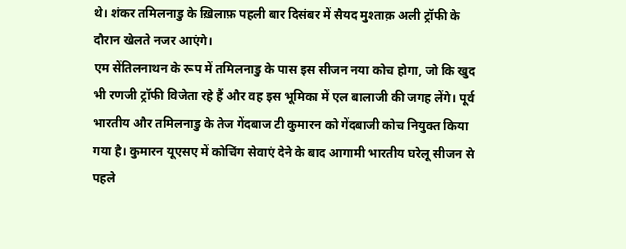थे। शंकर तमिलनाडु के ख़िलाफ़ पहली बार दिसंबर में सैयद मुश्ताक़ अली ट्रॉफी के दौरान खेलते नजर आएंगे।
एम सेंतिलनाथन के रूप में तमिलनाडु के पास इस सीजन नया कोच होगा, जो कि खुद भी रणजी ट्रॉफी विजेता रहे हैं और वह इस भूमिका में एल बालाजी की जगह लेंगे। पूर्व भारतीय और तमिलनाडु के तेज गेंदबाज टी कुमारन को गेंदबाजी कोच नियुक्त किया गया है। कुमारन यूएसए में कोचिंग सेवाएं देने के बाद आगामी भारतीय घरेलू सीजन से पहले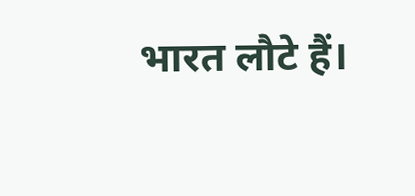भारत लौटे हैं।